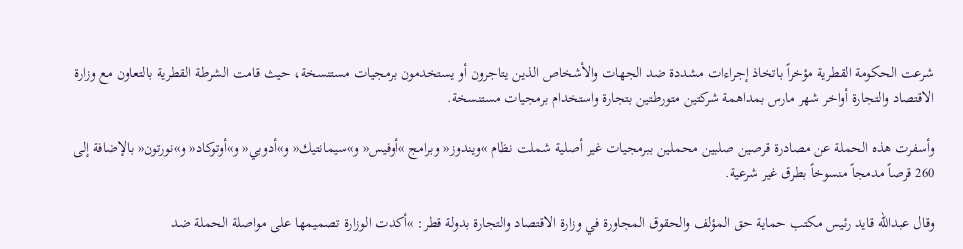شرعت الحكومة القطرية مؤخراً باتخاذ إجراءات مشددة ضد الجهات والأشخاص الذين يتاجرون أو يستخدمون برمجيات مستنسخة، حيث قامت الشرطة القطرية بالتعاون مع وزارة الاقتصاد والتجارة أواخر شهر مارس بمداهمة شركتين متورطتين بتجارة واستخدام برمجيات مستنسخة.

وأسفرت هذه الحملة عن مصادرة قرصين صلبين محملين ببرمجيات غير أصلية شملت نظام »ويندوز« وبرامج »أوفيس« و»سيمانتيك« و»أدوبي« و»أوتوكاد« و»نورتون« بالإضافة إلى 260 قرصاً مدمجاً منسوخاً بطرق غير شرعية.

وقال عبدالله قايد رئيس مكتب حماية حق المؤلف والحقوق المجاورة في وزارة الاقتصاد والتجارة بدولة قطر: »أكدت الوزارة تصميمها على مواصلة الحملة ضد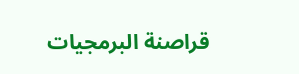قراصنة البرمجيات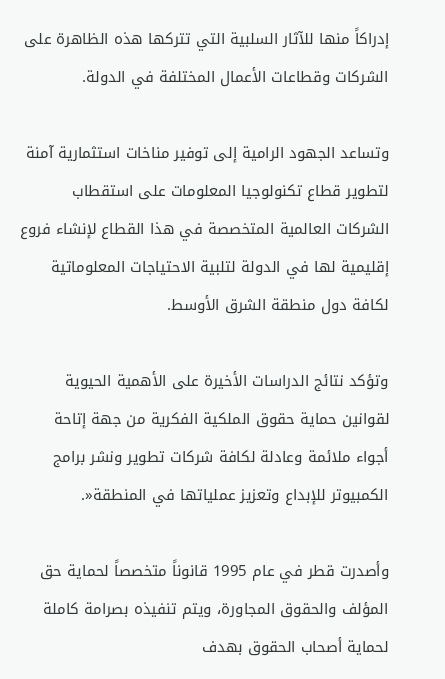إدراكاً منها للآثار السلبية التي تتركها هذه الظاهرة على الشركات وقطاعات الأعمال المختلفة في الدولة.

وتساعد الجهود الرامية إلى توفير مناخات استثمارية آمنة لتطوير قطاع تكنولوجيا المعلومات على استقطاب الشركات العالمية المتخصصة في هذا القطاع لإنشاء فروع إقليمية لها في الدولة لتلبية الاحتياجات المعلوماتية لكافة دول منطقة الشرق الأوسط.

وتؤكد نتائج الدراسات الأخيرة على الأهمية الحيوية لقوانين حماية حقوق الملكية الفكرية من جهة إتاحة أجواء ملائمة وعادلة لكافة شركات تطوير ونشر برامج الكمبيوتر للإبداع وتعزيز عملياتها في المنطقة«.

وأصدرت قطر في عام 1995 قانوناً متخصصاً لحماية حق المؤلف والحقوق المجاورة، ويتم تنفيذه بصرامة كاملة لحماية أصحاب الحقوق بهدف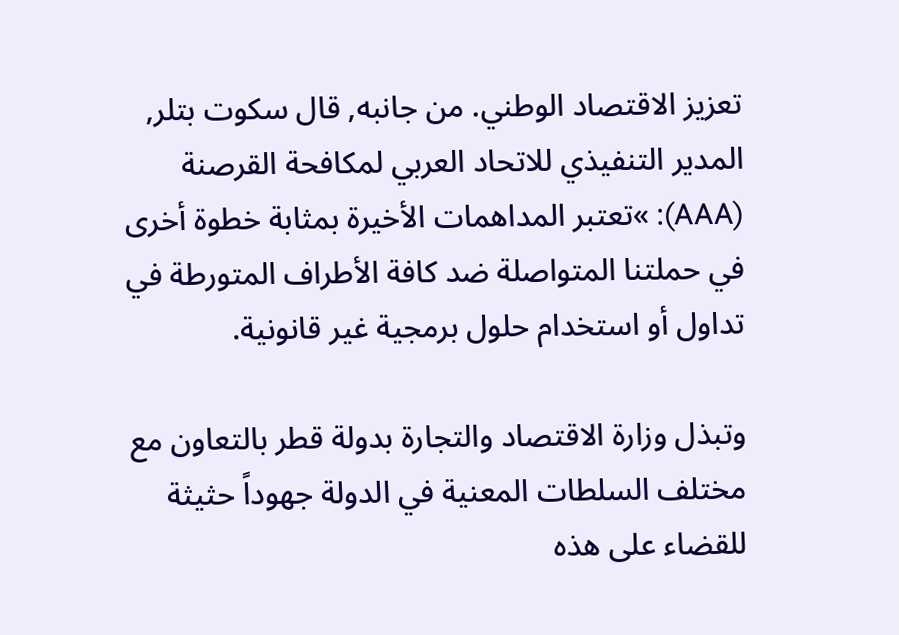تعزيز الاقتصاد الوطني. من جانبه, قال سكوت بتلر, المدير التنفيذي للاتحاد العربي لمكافحة القرصنة (AAA): »تعتبر المداهمات الأخيرة بمثابة خطوة أخرى في حملتنا المتواصلة ضد كافة الأطراف المتورطة في تداول أو استخدام حلول برمجية غير قانونية.

وتبذل وزارة الاقتصاد والتجارة بدولة قطر بالتعاون مع مختلف السلطات المعنية في الدولة جهوداً حثيثة للقضاء على هذه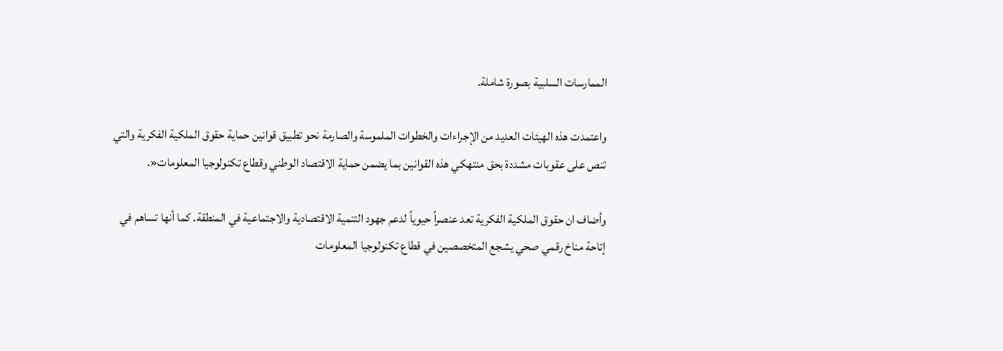الممارسات السلبية بصورة شاملة.

واعتمدت هذه الهيئات العديد من الإجراءات والخطوات الملموسة والصارمة نحو تطبيق قوانين حماية حقوق الملكية الفكرية والتي تنص على عقوبات مشددة بحق منتهكي هذه القوانين بما يضمن حماية الاقتصاد الوطني وقطاع تكنولوجيا المعلومات«.

وأضاف ان حقوق الملكية الفكرية تعد عنصراً حيوياً لدعم جهود التنمية الاقتصادية والاجتماعية في المنطقة. كما أنها تساهم في إتاحة مناخ رقمي صحي يشجع المتخصصين في قطاع تكنولوجيا المعلومات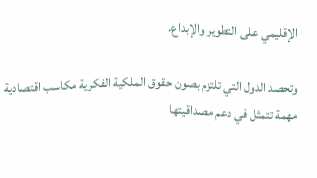الإقليمي على التطوير والإبداع.

وتحصد الدول التي تلتزم بصون حقوق الملكية الفكرية مكاسب اقتصادية مهمة تتمثل في دعم مصداقيتها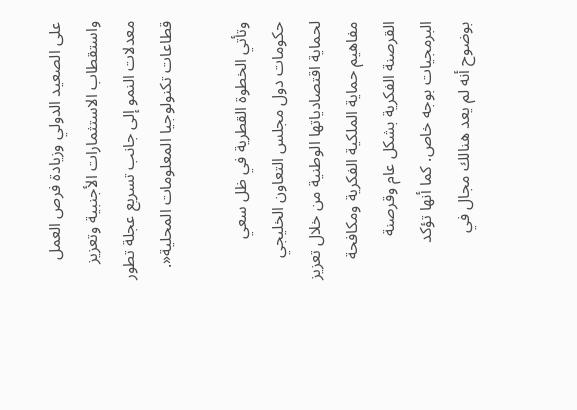على الصعيد الدولي وزيادة فرص العمل واستقطاب الاستثمارات الأجنبية وتعزيز معدلات النمو إلى جانب تسريع عجلة تطور قطاعات تكنولوجيا المعلومات المحلية«.

وتأتي الخطوة القطرية في ظل سعي حكومات دول مجلس التعاون الخليجي لحماية اقتصادياتها الوطنية من خلال تعزيز مفاهيم حماية الملكية الفكرية ومكافحة القرصنة الفكرية بشكل عام وقرصنة البرمجيات بوجه خاص. كما أنها تؤكد بوضوح أنه لم يعد هنالك مجال في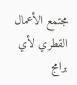مجتمع الأعمال القطري لأي برامج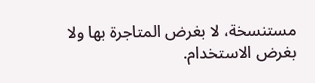مستنسخة، لا بغرض المتاجرة بها ولا بغرض الاستخدام.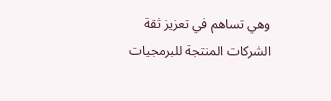وهي تساهم في تعزيز ثقة الشركات المنتجة للبرمجيات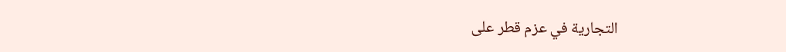التجارية في عزم قطر على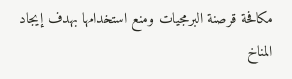مكافحة قرصنة البرمجيات ومنع استخدامها بهدف إيجاد المناخ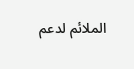الملائم لدعم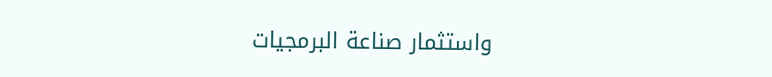واستثمار صناعة البرمجيات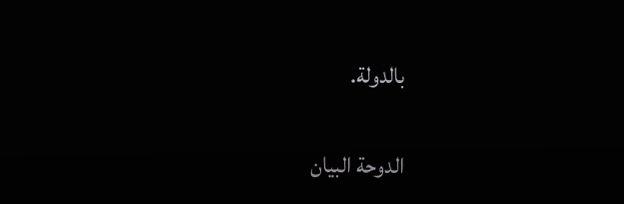بالدولة.

الدوحة البيان